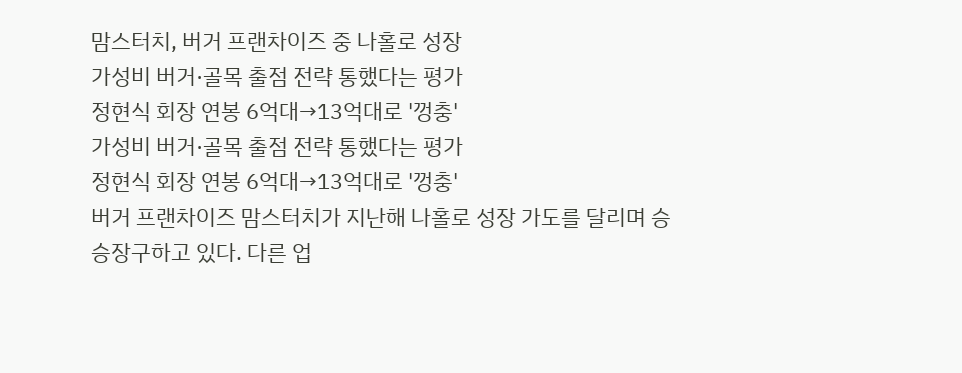맘스터치, 버거 프랜차이즈 중 나홀로 성장
가성비 버거·골목 출점 전략 통했다는 평가
정현식 회장 연봉 6억대→13억대로 '껑충'
가성비 버거·골목 출점 전략 통했다는 평가
정현식 회장 연봉 6억대→13억대로 '껑충'
버거 프랜차이즈 맘스터치가 지난해 나홀로 성장 가도를 달리며 승승장구하고 있다. 다른 업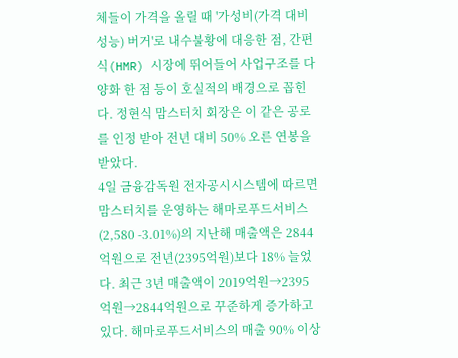체들이 가격을 올릴 때 '가성비(가격 대비 성능) 버거'로 내수불황에 대응한 점, 간편식(HMR) 시장에 뛰어들어 사업구조를 다양화 한 점 등이 호실적의 배경으로 꼽힌다. 정현식 맘스터치 회장은 이 같은 공로를 인정 받아 전년 대비 50% 오른 연봉을 받았다.
4일 금융감독원 전자공시시스템에 따르면 맘스터치를 운영하는 해마로푸드서비스(2,580 -3.01%)의 지난해 매출액은 2844억원으로 전년(2395억원)보다 18% 늘었다. 최근 3년 매출액이 2019억원→2395억원→2844억원으로 꾸준하게 증가하고 있다. 해마로푸드서비스의 매출 90% 이상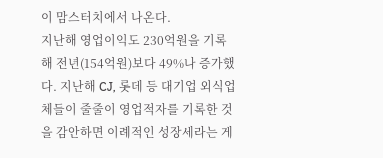이 맘스터치에서 나온다.
지난해 영업이익도 230억원을 기록해 전년(154억원)보다 49%나 증가했다. 지난해 CJ, 롯데 등 대기업 외식업체들이 줄줄이 영업적자를 기록한 것을 감안하면 이례적인 성장세라는 게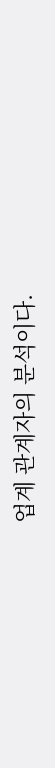업계 관계자의 분석이다.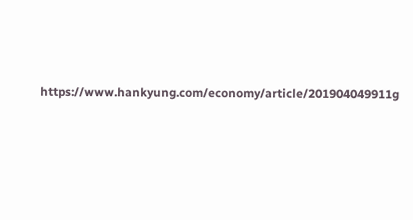https://www.hankyung.com/economy/article/201904049911g